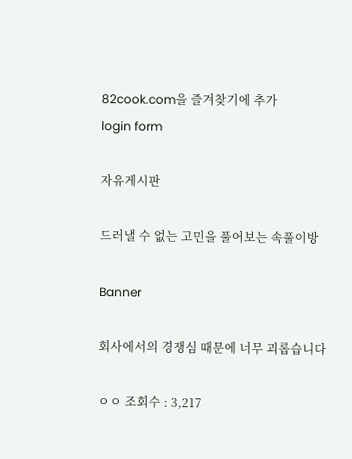82cook.com을 즐겨찾기에 추가
login form

자유게시판

드러낼 수 없는 고민을 풀어보는 속풀이방

Banner

회사에서의 경쟁심 때문에 너무 괴롭습니다

ㅇㅇ 조회수 : 3,217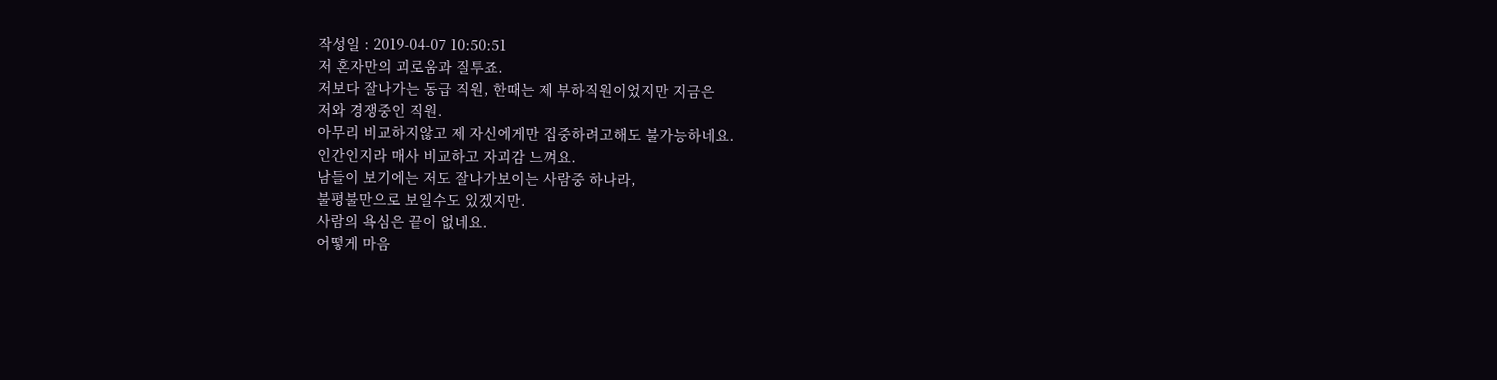작성일 : 2019-04-07 10:50:51
저 혼자만의 괴로움과 질투죠.
저보다 잘나가는 동급 직원, 한때는 제 부하직원이었지만 지금은
저와 경쟁중인 직원.
아무리 비교하지않고 제 자신에게만 집중하려고해도 불가능하네요.
인간인지라 매사 비교하고 자괴감 느껴요.
남들이 보기에는 저도 잘나가보이는 사람중 하나라,
불평불만으로 보일수도 있겠지만.
사람의 욕심은 끝이 없네요.
어떻게 마음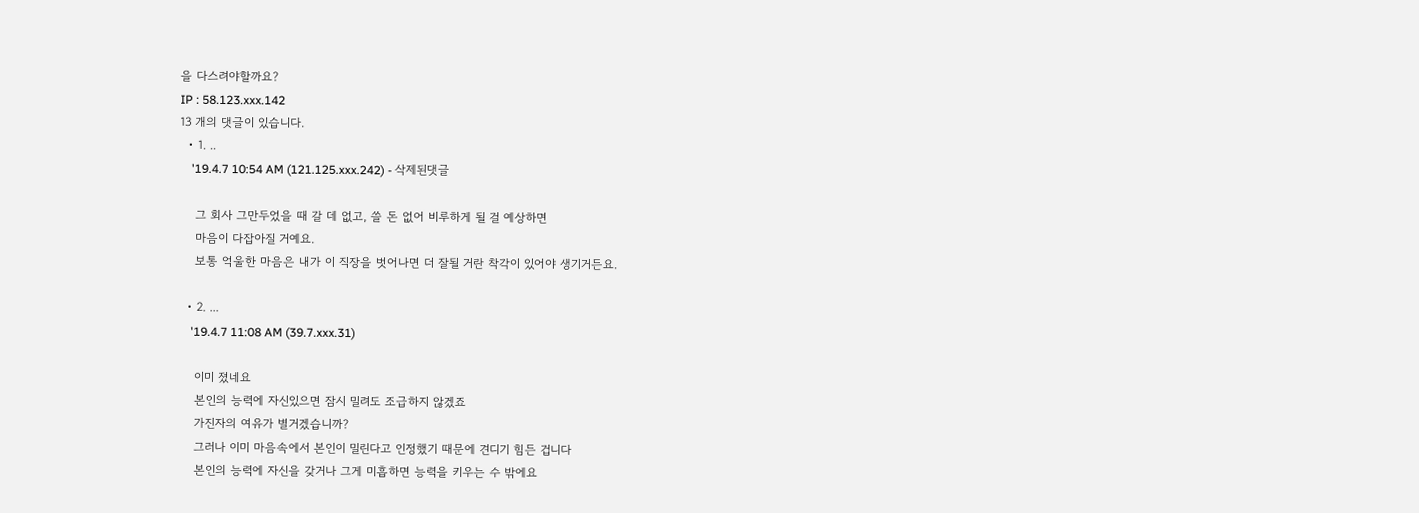을 다스려야할까요?
IP : 58.123.xxx.142
13 개의 댓글이 있습니다.
  • 1. ..
    '19.4.7 10:54 AM (121.125.xxx.242) - 삭제된댓글

    그 회사 그만두었을 때 갈 데 없고, 쓸 돈 없어 비루하게 될 걸 예상하면
    마음이 다잡아질 거예요.
    보통 억울한 마음은 내가 이 직장을 벗어나면 더 잘될 거란 착각이 있어야 생기거든요.

  • 2. ...
    '19.4.7 11:08 AM (39.7.xxx.31)

    이미 졌네요
    본인의 능력에 자신있으면 잠시 밀려도 조급하지 않겠죠
    가진자의 여유가 별거겠습니까?
    그러나 이미 마음속에서 본인이 밀린다고 인정했기 때문에 견디기 힘든 겁니다
    본인의 능력에 자신을 갖거나 그게 미흡하면 능력을 키우는 수 밖에요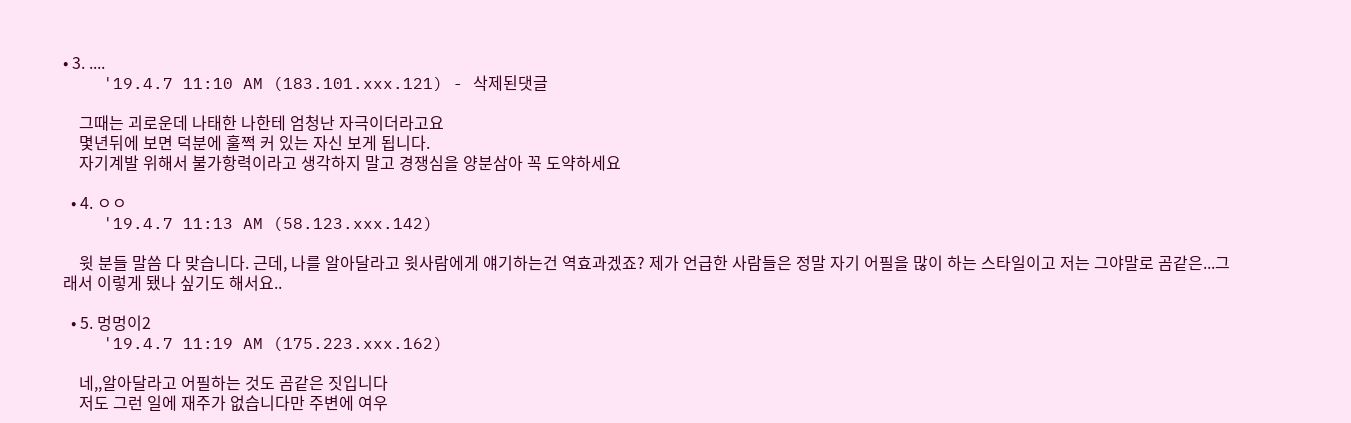• 3. ....
    '19.4.7 11:10 AM (183.101.xxx.121) - 삭제된댓글

    그때는 괴로운데 나태한 나한테 엄청난 자극이더라고요
    몇년뒤에 보면 덕분에 훌쩍 커 있는 자신 보게 됩니다.
    자기계발 위해서 불가항력이라고 생각하지 말고 경쟁심을 양분삼아 꼭 도약하세요

  • 4. ㅇㅇ
    '19.4.7 11:13 AM (58.123.xxx.142)

    윗 분들 말씀 다 맞습니다. 근데, 나를 알아달라고 윗사람에게 얘기하는건 역효과겠죠? 제가 언급한 사람들은 정말 자기 어필을 많이 하는 스타일이고 저는 그야말로 곰같은...그래서 이렇게 됐나 싶기도 해서요..

  • 5. 멍멍이2
    '19.4.7 11:19 AM (175.223.xxx.162)

    네,,알아달라고 어필하는 것도 곰같은 짓입니다
    저도 그런 일에 재주가 없습니다만 주변에 여우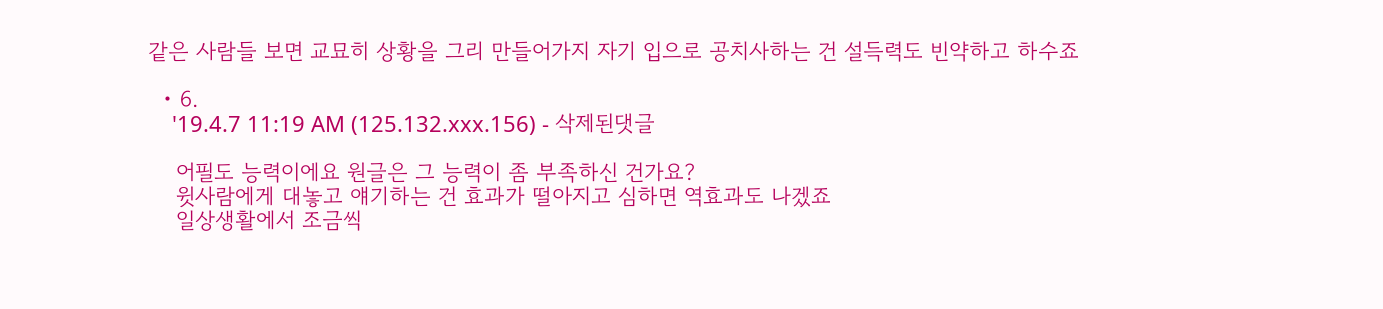같은 사람들 보면 교묘히 상황을 그리 만들어가지 자기 입으로 공치사하는 건 설득력도 빈약하고 하수죠

  • 6.
    '19.4.7 11:19 AM (125.132.xxx.156) - 삭제된댓글

    어필도 능력이에요 원글은 그 능력이 좀 부족하신 건가요?
    윗사람에게 대놓고 얘기하는 건 효과가 떨아지고 심하면 역효과도 나겠죠
    일상생활에서 조금씩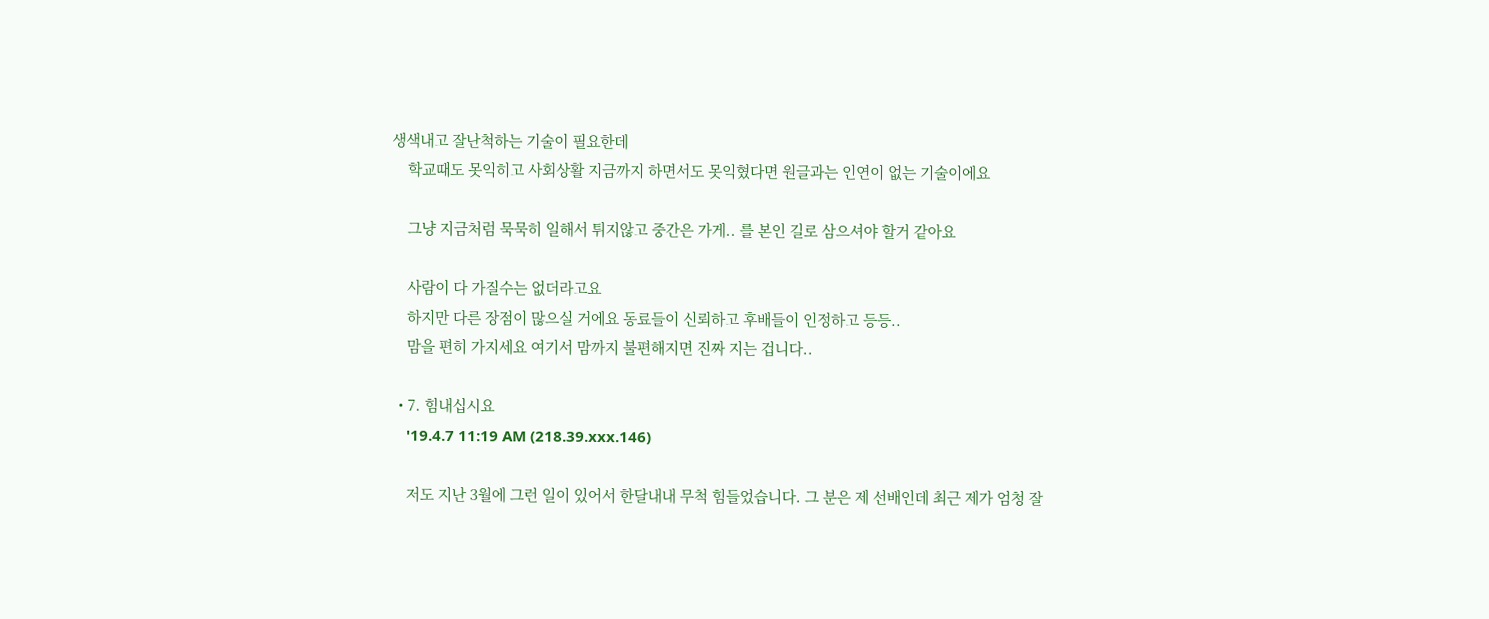생색내고 잘난척하는 기술이 필요한데
    학교때도 못익히고 사회상활 지금까지 하면서도 못익혔다면 원글과는 인연이 없는 기술이에요

    그냥 지금처럼 묵묵히 일해서 튀지않고 중간은 가게.. 를 본인 길로 삼으셔야 할거 같아요

    사람이 다 가질수는 없더라고요
    하지만 다른 장점이 많으실 거에요 동료들이 신뢰하고 후배들이 인정하고 등등..
    맘을 편히 가지세요 여기서 맘까지 불편해지면 진짜 지는 겁니다..

  • 7. 힘내십시요
    '19.4.7 11:19 AM (218.39.xxx.146)

    저도 지난 3월에 그런 일이 있어서 한달내내 무척 힘들었습니다. 그 분은 제 선배인데 최근 제가 엄청 잘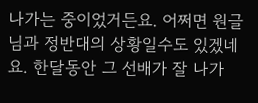나가는 중이었거든요. 어쩌면 원글님과 정반대의 상황일수도 있겠네요. 한달동안 그 선배가 잘 나가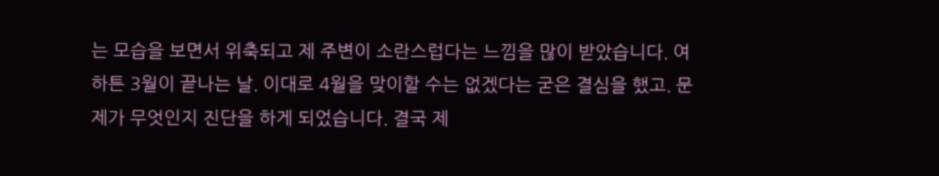는 모습을 보면서 위축되고 제 주변이 소란스럽다는 느낌을 많이 받았습니다. 여하튼 3월이 끝나는 날. 이대로 4월을 맞이할 수는 없겠다는 굳은 결심을 했고. 문제가 무엇인지 진단을 하게 되었습니다. 결국 제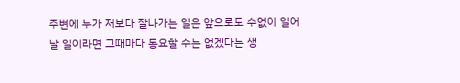주변에 누가 저보다 잘나가는 일은 앞으로도 수없이 일어날 일이라면 그때마다 동요할 수는 없겠다는 생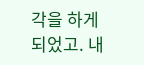각을 하게 되었고. 내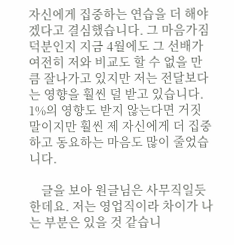자신에게 집중하는 연습을 더 해야겠다고 결심했습니다. 그 마음가짐 덕분인지 지금 4월에도 그 선배가 여전히 저와 비교도 할 수 없을 만큼 잘나가고 있지만 저는 전달보다는 영향을 훨씬 덜 받고 있습니다. 1%의 영향도 받지 않는다면 거짓말이지만 훨씬 제 자신에게 더 집중하고 동요하는 마음도 많이 줄었습니다.

    글을 보아 원글님은 사무직일듯 한데요. 저는 영업직이라 차이가 나는 부분은 있을 것 같습니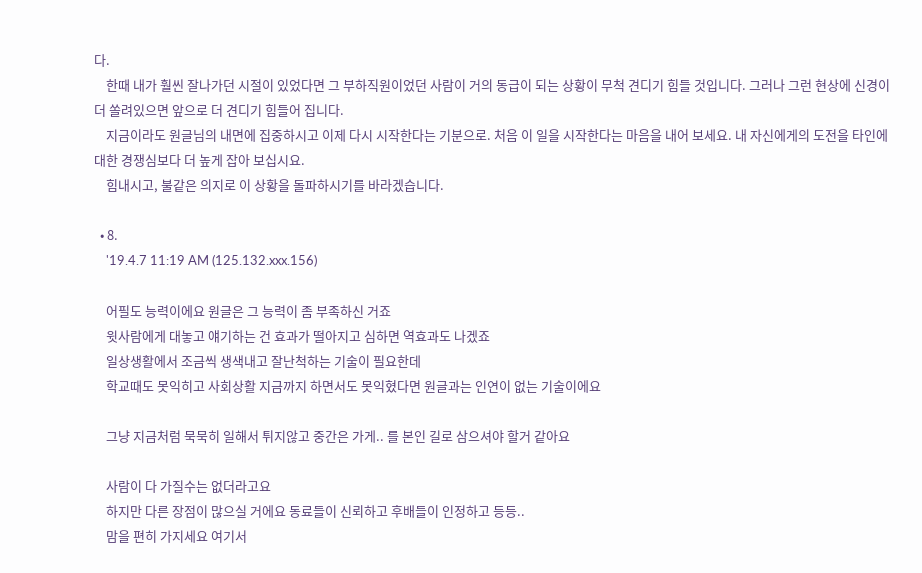다.
    한때 내가 훨씬 잘나가던 시절이 있었다면 그 부하직원이었던 사람이 거의 동급이 되는 상황이 무척 견디기 힘들 것입니다. 그러나 그런 현상에 신경이 더 쏠려있으면 앞으로 더 견디기 힘들어 집니다.
    지금이라도 원글님의 내면에 집중하시고 이제 다시 시작한다는 기분으로. 처음 이 일을 시작한다는 마음을 내어 보세요. 내 자신에게의 도전을 타인에 대한 경쟁심보다 더 높게 잡아 보십시요.
    힘내시고, 불같은 의지로 이 상황을 돌파하시기를 바라겠습니다.

  • 8.
    '19.4.7 11:19 AM (125.132.xxx.156)

    어필도 능력이에요 원글은 그 능력이 좀 부족하신 거죠
    윗사람에게 대놓고 얘기하는 건 효과가 떨아지고 심하면 역효과도 나겠죠
    일상생활에서 조금씩 생색내고 잘난척하는 기술이 필요한데
    학교때도 못익히고 사회상활 지금까지 하면서도 못익혔다면 원글과는 인연이 없는 기술이에요

    그냥 지금처럼 묵묵히 일해서 튀지않고 중간은 가게.. 를 본인 길로 삼으셔야 할거 같아요

    사람이 다 가질수는 없더라고요
    하지만 다른 장점이 많으실 거에요 동료들이 신뢰하고 후배들이 인정하고 등등..
    맘을 편히 가지세요 여기서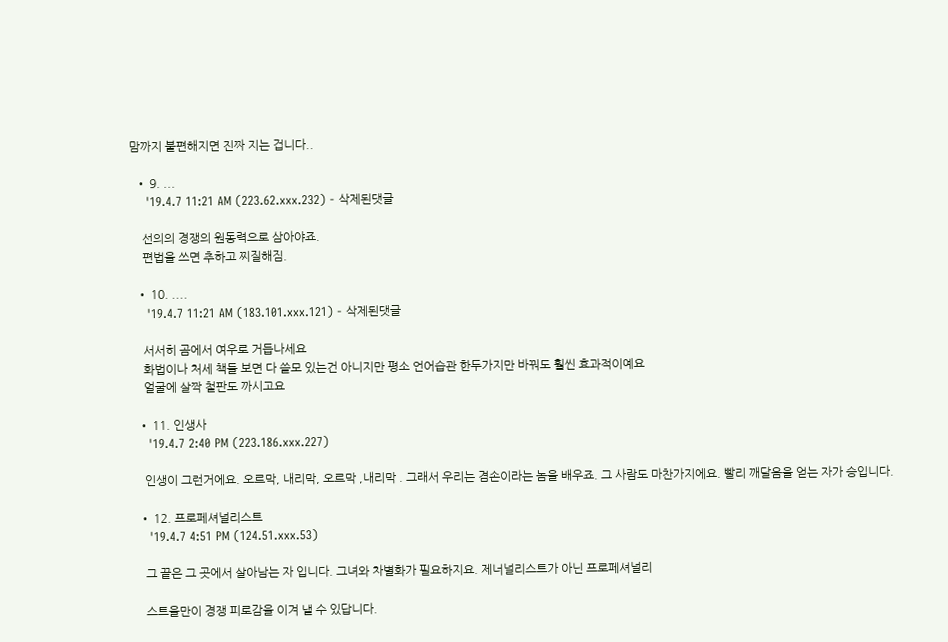맘까지 불편해지면 진짜 지는 겁니다..

  • 9. ...
    '19.4.7 11:21 AM (223.62.xxx.232) - 삭제된댓글

    선의의 경쟁의 원동력으로 삼아야죠.
    편법을 쓰면 추하고 찌질해짐.

  • 10. ....
    '19.4.7 11:21 AM (183.101.xxx.121) - 삭제된댓글

    서서히 곰에서 여우로 거듭나세요
    화법이나 처세 책들 보면 다 쓸모 있는건 아니지만 평소 언어습관 한두가지만 바꿔도 훨씬 효과적이예요
    얼굴에 살짝 철판도 까시고요

  • 11. 인생사
    '19.4.7 2:40 PM (223.186.xxx.227)

    인생이 그런거에요. 오르막, 내리막, 오르막 ,내리막 . 그래서 우리는 겸손이라는 놈을 배우죠. 그 사람도 마찬가지에요. 빨리 깨달음을 얻는 자가 승입니다.

  • 12. 프로페셔널리스트
    '19.4.7 4:51 PM (124.51.xxx.53)

    그 끝은 그 곳에서 살아남는 자 입니다. 그녀와 차별화가 필요하지요. 제너널리스트가 아닌 프로페셔널리

    스트을만이 경쟁 피로감을 이겨 낼 수 있답니다.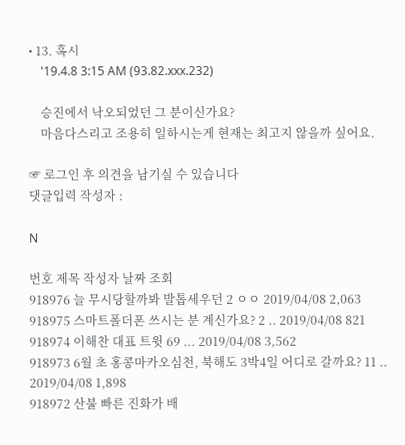• 13. 혹시
    '19.4.8 3:15 AM (93.82.xxx.232)

    승진에서 낙오되었던 그 분이신가요?
    마음다스리고 조용히 일하시는게 현재는 최고지 않을까 싶어요.

☞ 로그인 후 의견을 남기실 수 있습니다
댓글입력 작성자 :

N

번호 제목 작성자 날짜 조회
918976 늘 무시당할까봐 발톱세우던 2 ㅇㅇ 2019/04/08 2,063
918975 스마트폴더폰 쓰시는 분 계신가요? 2 .. 2019/04/08 821
918974 이해찬 대표 트윗 69 ... 2019/04/08 3,562
918973 6월 초 홍콩마카오심천, 북해도 3박4일 어디로 갈까요? 11 .. 2019/04/08 1,898
918972 산불 빠른 진화가 배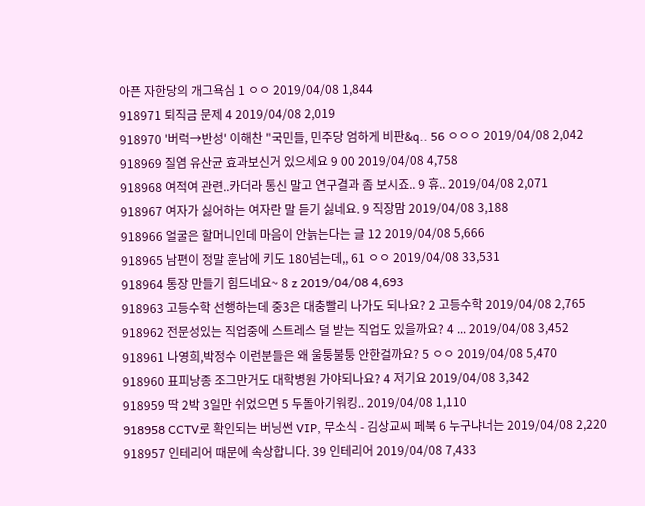아픈 자한당의 개그욕심 1 ㅇㅇ 2019/04/08 1,844
918971 퇴직금 문제 4 2019/04/08 2,019
918970 '버럭→반성' 이해찬 "국민들, 민주당 엄하게 비판&q.. 56 ㅇㅇㅇ 2019/04/08 2,042
918969 질염 유산균 효과보신거 있으세요 9 00 2019/04/08 4,758
918968 여적여 관련..카더라 통신 말고 연구결과 좀 보시죠.. 9 휴.. 2019/04/08 2,071
918967 여자가 싫어하는 여자란 말 듣기 싫네요. 9 직장맘 2019/04/08 3,188
918966 얼굴은 할머니인데 마음이 안늙는다는 글 12 2019/04/08 5,666
918965 남편이 정말 훈남에 키도 180넘는데,, 61 ㅇㅇ 2019/04/08 33,531
918964 통장 만들기 힘드네요~ 8 z 2019/04/08 4,693
918963 고등수학 선행하는데 중3은 대충빨리 나가도 되나요? 2 고등수학 2019/04/08 2,765
918962 전문성있는 직업중에 스트레스 덜 받는 직업도 있을까요? 4 ... 2019/04/08 3,452
918961 나영희,박정수 이런분들은 왜 울퉁불퉁 안한걸까요? 5 ㅇㅇ 2019/04/08 5,470
918960 표피낭종 조그만거도 대학병원 가야되나요? 4 저기요 2019/04/08 3,342
918959 딱 2박 3일만 쉬었으면 5 두돌아기워킹.. 2019/04/08 1,110
918958 CCTV로 확인되는 버닝썬 VIP, 무소식 - 김상교씨 페북 6 누구냐너는 2019/04/08 2,220
918957 인테리어 때문에 속상합니다. 39 인테리어 2019/04/08 7,433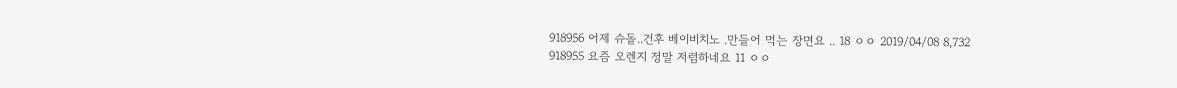918956 어제 슈돌..건후 베이비치노 .만들어 먹는 장면요 .. 18 ㅇㅇ 2019/04/08 8,732
918955 요즘 오렌지 정말 저렴하네요 11 ㅇㅇ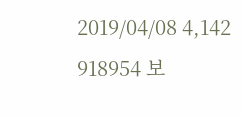2019/04/08 4,142
918954 보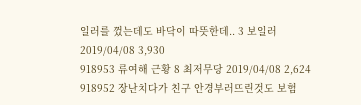일러를 껐는데도 바닥이 따뜻한데.. 3 보일러 2019/04/08 3,930
918953 류여해 근황 8 최저무당 2019/04/08 2,624
918952 장난치다가 친구 안경부러뜨린것도 보험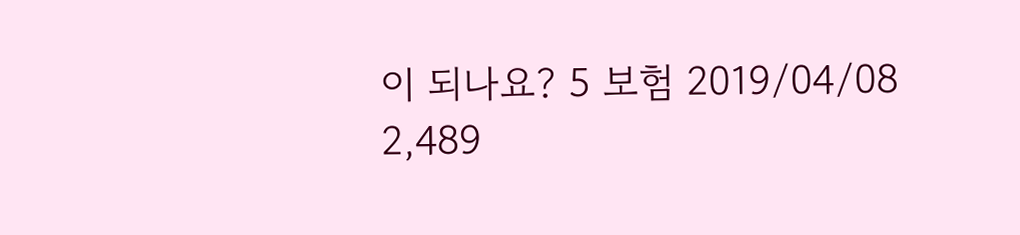이 되나요? 5 보험 2019/04/08 2,489